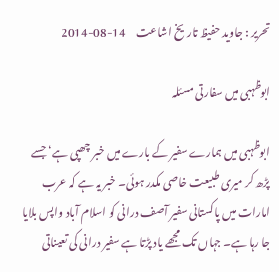تحریر : جاوید حفیظ تاریخ اشاعت     14-08-2014

ابوظہبی میں سفارتی مسئلہ

ابوظہبی میں ہمارے سفیر کے بارے میں خبر چھپی ہے‘ جسے پڑھ کر میری طبیعت خاصی مکدر ہوئی۔ خبر یہ ہے کہ عرب امارات میں پاکستانی سفیر آصف درانی کو اسلام آباد واپس بلایا جا رہا ہے۔ جہاں تک مجھے یاد پڑتا ہے سفیر درانی کی تعیناتی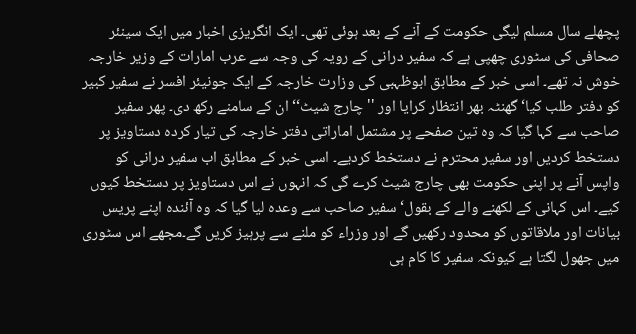پچھلے سال مسلم لیگی حکومت کے آنے کے بعد ہوئی تھی۔ ایک انگریزی اخبار میں ایک سینئر صحافی کی سٹوری چھپی ہے کہ سفیر درانی کے رویہ کی وجہ سے عرب امارات کے وزیر خارجہ خوش نہ تھے۔ اسی خبر کے مطابق ابوظہبی کی وزارت خارجہ کے ایک جونیئر افسر نے سفیر کبیر کو دفتر طلب کیا‘ گھنٹہ بھر انتظار کرایا اور ''چارج شیٹ‘‘ ان کے سامنے رکھ دی۔ پھر سفیر صاحب سے کہا گیا کہ وہ تین صفحے پر مشتمل اماراتی دفتر خارجہ کی تیار کردہ دستاویز پر دستخط کردیں اور سفیر محترم نے دستخط کردیے۔ اسی خبر کے مطابق اب سفیر درانی کو واپس آنے پر اپنی حکومت بھی چارج شیٹ کرے گی کہ انہوں نے اس دستاویز پر دستخط کیوں کیے۔ اس کہانی کے لکھنے والے کے بقول‘ سفیر صاحب سے وعدہ لیا گیا کہ وہ آئندہ اپنے پریس بیانات اور ملاقاتوں کو محدود رکھیں گے اور وزراء کو ملنے سے پرہیز کریں گے۔مجھے اس سٹوری میں جھول لگتا ہے کیونکہ سفیر کا کام ہی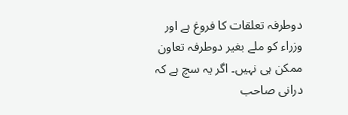دوطرفہ تعلقات کا فروغ ہے اور وزراء کو ملے بغیر دوطرفہ تعاون ممکن ہی نہیں۔ اگر یہ سچ ہے کہ درانی صاحب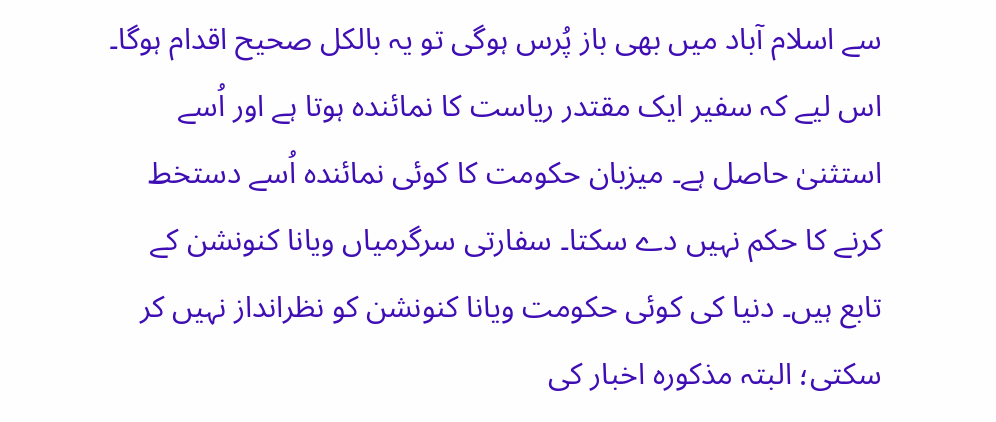سے اسلام آباد میں بھی باز پُرس ہوگی تو یہ بالکل صحیح اقدام ہوگا۔ اس لیے کہ سفیر ایک مقتدر ریاست کا نمائندہ ہوتا ہے اور اُسے استثنیٰ حاصل ہے۔ میزبان حکومت کا کوئی نمائندہ اُسے دستخط کرنے کا حکم نہیں دے سکتا۔ سفارتی سرگرمیاں ویانا کنونشن کے تابع ہیں۔ دنیا کی کوئی حکومت ویانا کنونشن کو نظرانداز نہیں کر سکتی؛ البتہ مذکورہ اخبار کی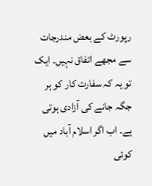رپورٹ کے بعض مندرجات سے مجھے اتفاق نہیں۔ ایک تو یہ کہ سفارت کار کو ہر جگہ جانے کی آزادی ہوتی ہے۔ اب اگر اسلام آباد میں کوئی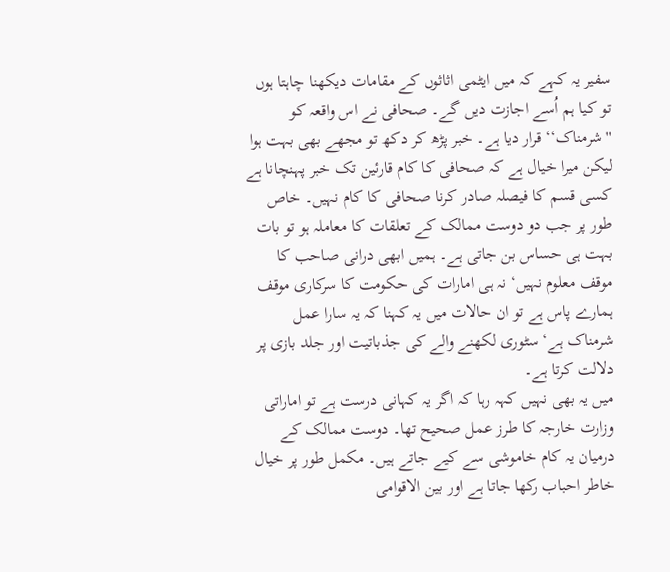سفیر یہ کہے کہ میں ایٹمی اثاثوں کے مقامات دیکھنا چاہتا ہوں تو کیا ہم اُسے اجازت دیں گے۔ صحافی نے اس واقعہ کو ''شرمناک‘‘ قرار دیا ہے۔ خبر پڑھ کر دکھ تو مجھے بھی بہت ہوا لیکن میرا خیال ہے کہ صحافی کا کام قارئین تک خبر پہنچانا ہے کسی قسم کا فیصلہ صادر کرنا صحافی کا کام نہیں۔ خاص طور پر جب دو دوست ممالک کے تعلقات کا معاملہ ہو تو بات بہت ہی حساس بن جاتی ہے۔ ہمیں ابھی درانی صاحب کا موقف معلوم نہیں‘ نہ ہی امارات کی حکومت کا سرکاری موقف ہمارے پاس ہے تو ان حالات میں یہ کہنا کہ یہ سارا عمل شرمناک ہے‘ سٹوری لکھنے والے کی جذباتیت اور جلد بازی پر دلالت کرتا ہے۔
میں یہ بھی نہیں کہہ رہا کہ اگر یہ کہانی درست ہے تو اماراتی وزارت خارجہ کا طرز عمل صحیح تھا۔ دوست ممالک کے درمیان یہ کام خاموشی سے کیے جاتے ہیں۔ مکمل طور پر خیال خاطر احباب رکھا جاتا ہے اور بین الاقوامی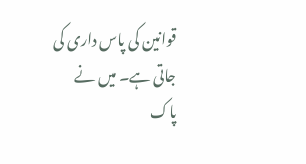قوانین کی پاس داری کی جاتی ہے۔ میں نے پاک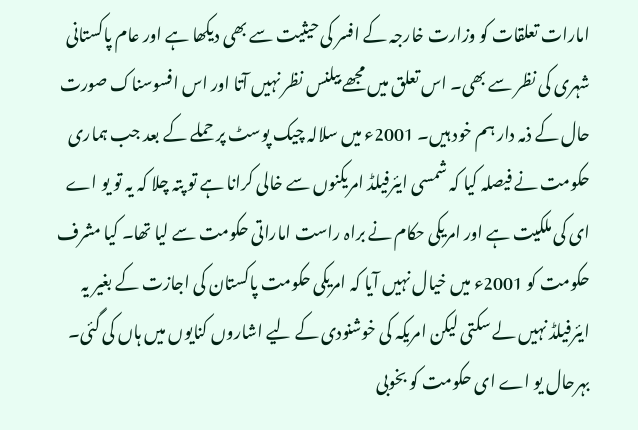امارات تعلقات کو وزارت خارجہ کے افسر کی حیثیت سے بھی دیکھا ہے اور عام پاکستانی شہری کی نظر سے بھی۔ اس تعلق میں مجھے بیلنس نظر نہیں آتا اور اس افسوسناک صورت حال کے ذمہ دار ہم خود ہیں۔ 2001ء میں سلالہ چیک پوسٹ پر حملے کے بعد جب ہماری حکومت نے فیصلہ کیا کہ شمسی ایئرفیلڈ امریکنوں سے خالی کرانا ہے تو پتہ چلا کہ یہ تو یو اے ای کی ملکیت ہے اور امریکی حکام نے براہ راست اماراتی حکومت سے لیا تھا۔ کیا مشرف حکومت کو 2001ء میں خیال نہیں آیا کہ امریکی حکومت پاکستان کی اجازت کے بغیر یہ ایئرفیلڈ نہیں لے سکتی لیکن امریکہ کی خوشنودی کے لیے اشاروں کنایوں میں ہاں کی گئی۔ بہرحال یو اے ای حکومت کو بخوبی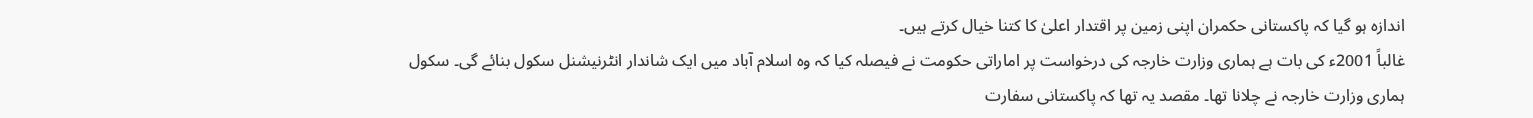اندازہ ہو گیا کہ پاکستانی حکمران اپنی زمین پر اقتدار اعلیٰ کا کتنا خیال کرتے ہیں۔
غالباً 2001ء کی بات ہے ہماری وزارت خارجہ کی درخواست پر اماراتی حکومت نے فیصلہ کیا کہ وہ اسلام آباد میں ایک شاندار انٹرنیشنل سکول بنائے گی۔ سکول ہماری وزارت خارجہ نے چلانا تھا۔ مقصد یہ تھا کہ پاکستانی سفارت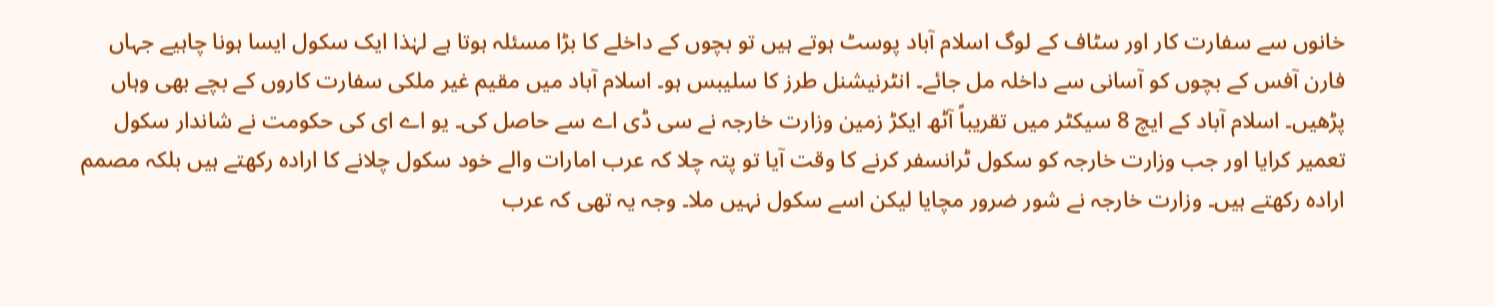خانوں سے سفارت کار اور سٹاف کے لوگ اسلام آباد پوسٹ ہوتے ہیں تو بچوں کے داخلے کا بڑا مسئلہ ہوتا ہے لہٰذا ایک سکول ایسا ہونا چاہیے جہاں فارن آفس کے بچوں کو آسانی سے داخلہ مل جائے۔ انٹرنیشنل طرز کا سلیبس ہو۔ اسلام آباد میں مقیم غیر ملکی سفارت کاروں کے بچے بھی وہاں پڑھیں۔ اسلام آباد کے ایچ 8 سیکٹر میں تقریباً آٹھ ایکڑ زمین وزارت خارجہ نے سی ڈی اے سے حاصل کی۔ یو اے ای کی حکومت نے شاندار سکول تعمیر کرایا اور جب وزارت خارجہ کو سکول ٹرانسفر کرنے کا وقت آیا تو پتہ چلا کہ عرب امارات والے خود سکول چلانے کا ارادہ رکھتے ہیں بلکہ مصمم ارادہ رکھتے ہیں۔ وزارت خارجہ نے شور ضرور مچایا لیکن اسے سکول نہیں ملا۔ وجہ یہ تھی کہ عرب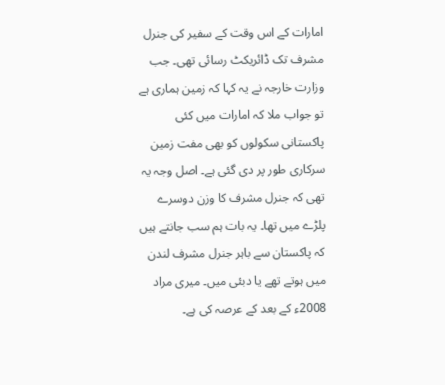امارات کے اس وقت کے سفیر کی جنرل مشرف تک ڈائریکٹ رسائی تھی۔ جب وزارت خارجہ نے یہ کہا کہ زمین ہماری ہے تو جواب ملا کہ امارات میں کئی پاکستانی سکولوں کو بھی مفت زمین سرکاری طور پر دی گئی ہے۔ اصل وجہ یہ تھی کہ جنرل مشرف کا وزن دوسرے پلڑے میں تھا۔ یہ بات ہم سب جانتے ہیں کہ پاکستان سے باہر جنرل مشرف لندن میں ہوتے تھے یا دبئی میں۔ میری مراد 2008ء کے بعد کے عرصہ کی ہے۔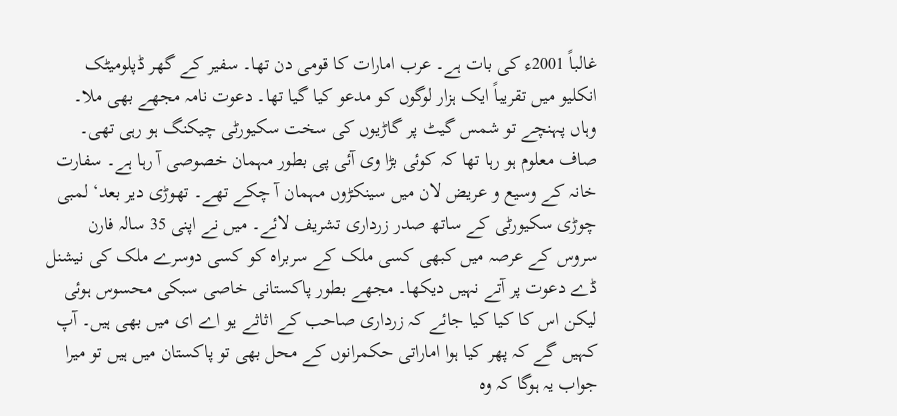غالباً 2001ء کی بات ہے۔ عرب امارات کا قومی دن تھا۔ سفیر کے گھر ڈپلومیٹک انکلیو میں تقریباً ایک ہزار لوگوں کو مدعو کیا گیا تھا۔ دعوت نامہ مجھے بھی ملا۔ وہاں پہنچے تو شمس گیٹ پر گاڑیوں کی سخت سکیورٹی چیکنگ ہو رہی تھی۔ صاف معلوم ہو رہا تھا کہ کوئی بڑا وی آئی پی بطور مہمان خصوصی آ رہا ہے۔ سفارت خانہ کے وسیع و عریض لان میں سینکڑوں مہمان آ چکے تھے۔ تھوڑی دیر بعد‘ لمبی چوڑی سکیورٹی کے ساتھ صدر زرداری تشریف لائے۔ میں نے اپنی 35 سالہ فارن سروس کے عرصہ میں کبھی کسی ملک کے سربراہ کو کسی دوسرے ملک کی نیشنل ڈے دعوت پر آتے نہیں دیکھا۔ مجھے بطور پاکستانی خاصی سبکی محسوس ہوئی لیکن اس کا کیا کیا جائے کہ زرداری صاحب کے اثاثے یو اے ای میں بھی ہیں۔ آپ کہیں گے کہ پھر کیا ہوا اماراتی حکمرانوں کے محل بھی تو پاکستان میں ہیں تو میرا جواب یہ ہوگا کہ وہ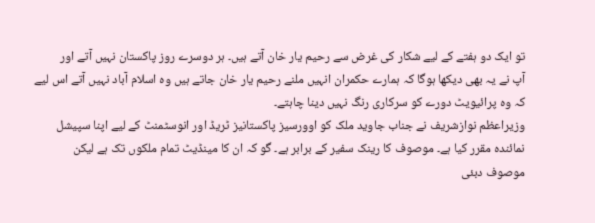تو ایک دو ہفتے کے لیے شکار کی غرض سے رحیم یار خان آتے ہیں۔ ہر دوسرے روز پاکستان نہیں آتے اور
آپ نے یہ بھی دیکھا ہوگا کہ ہمارے حکمران انہیں ملنے رحیم یار خان جاتے ہیں وہ اسلام آباد نہیں آتے اس لیے کہ وہ پرائیویٹ دورے کو سرکاری رنگ نہیں دینا چاہتے۔
وزیراعظم نوازشریف نے جناب جاوید ملک کو اوورسیز پاکستانیز ٹریڈ اور انوسٹمنٹ کے لیے اپنا سپیشل نمائندہ مقرر کیا ہے۔ موصوف کا رینک سفیر کے برابر ہے۔ گو کہ ان کا مینڈیٹ تمام ملکوں تک ہے لیکن موصوف دبئی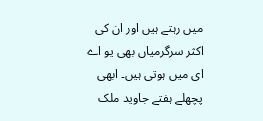میں رہتے ہیں اور ان کی اکثر سرگرمیاں بھی یو اے ای میں ہوتی ہیں۔ ابھی پچھلے ہفتے جاوید ملک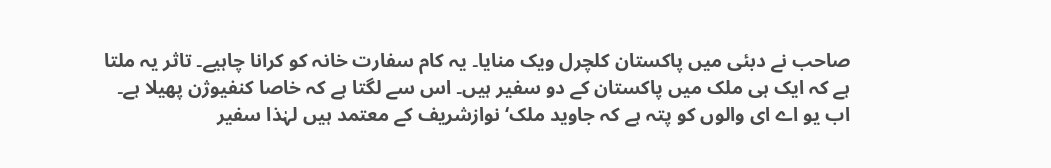صاحب نے دبئی میں پاکستان کلچرل ویک منایا۔ یہ کام سفارت خانہ کو کرانا چاہیے۔ تاثر یہ ملتا ہے کہ ایک ہی ملک میں پاکستان کے دو سفیر ہیں۔ اس سے لگتا ہے کہ خاصا کنفیوژن پھیلا ہے۔ اب یو اے ای والوں کو پتہ ہے کہ جاوید ملک‘ نوازشریف کے معتمد ہیں لہٰذا سفیر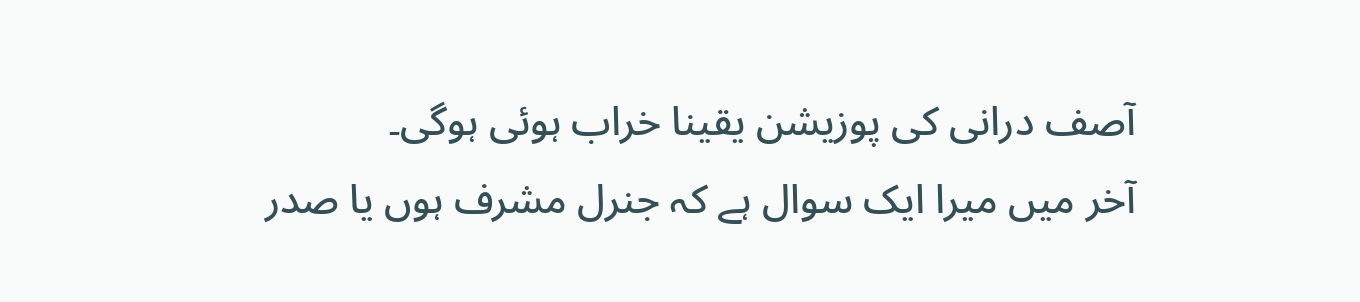آصف درانی کی پوزیشن یقینا خراب ہوئی ہوگی۔
آخر میں میرا ایک سوال ہے کہ جنرل مشرف ہوں یا صدر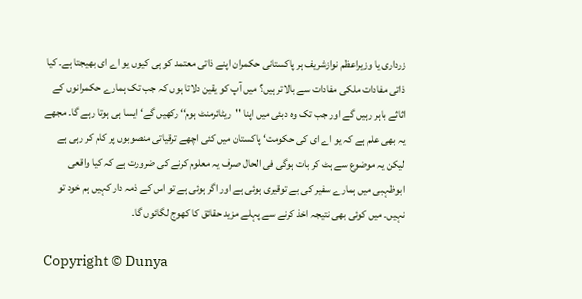زرداری یا وزیراعظم نوازشریف ہر پاکستانی حکمران اپنے ذاتی معتمد کو ہی کیوں یو اے ای بھیجتا ہے۔ کیا ذاتی مفادات ملکی مفادات سے بالاتر ہیں؟ میں آپ کو یقین دلاتا ہوں کہ جب تک ہمارے حکمرانوں کے اثاثے باہر رہیں گے اور جب تک وہ دبئی میں اپنا ''ریٹائرمنٹ ہوم‘‘ رکھیں گے‘ ایسا ہی ہوتا رہے گا۔ مجھے یہ بھی علم ہے کہ یو اے ای کی حکومت‘ پاکستان میں کئی اچھے ترقیاتی منصوبوں پر کام کر رہی ہے لیکن یہ موضوع سے ہٹ کر بات ہوگی فی الحال صرف یہ معلوم کرنے کی ضرورت ہے کہ کیا واقعی ابوظہبی میں ہمارے سفیر کی بے توقیری ہوئی ہے اور اگر ہوئی ہے تو اس کے ذمہ دار کہیں ہم خود تو نہیں۔ میں کوئی بھی نتیجہ اخذ کرنے سے پہلے مزید حقائق کا کھوج لگائوں گا۔

Copyright © Dunya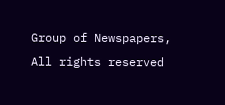Group of Newspapers, All rights reserved